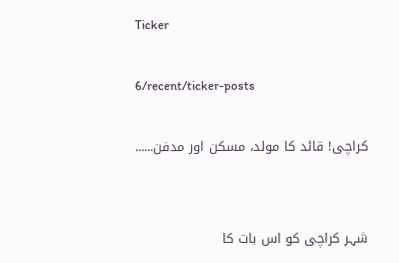Ticker

6/recent/ticker-posts

کراچی! قائد کا مولد، مسکن اور مدفن......


شہر کراچی کو اس بات کا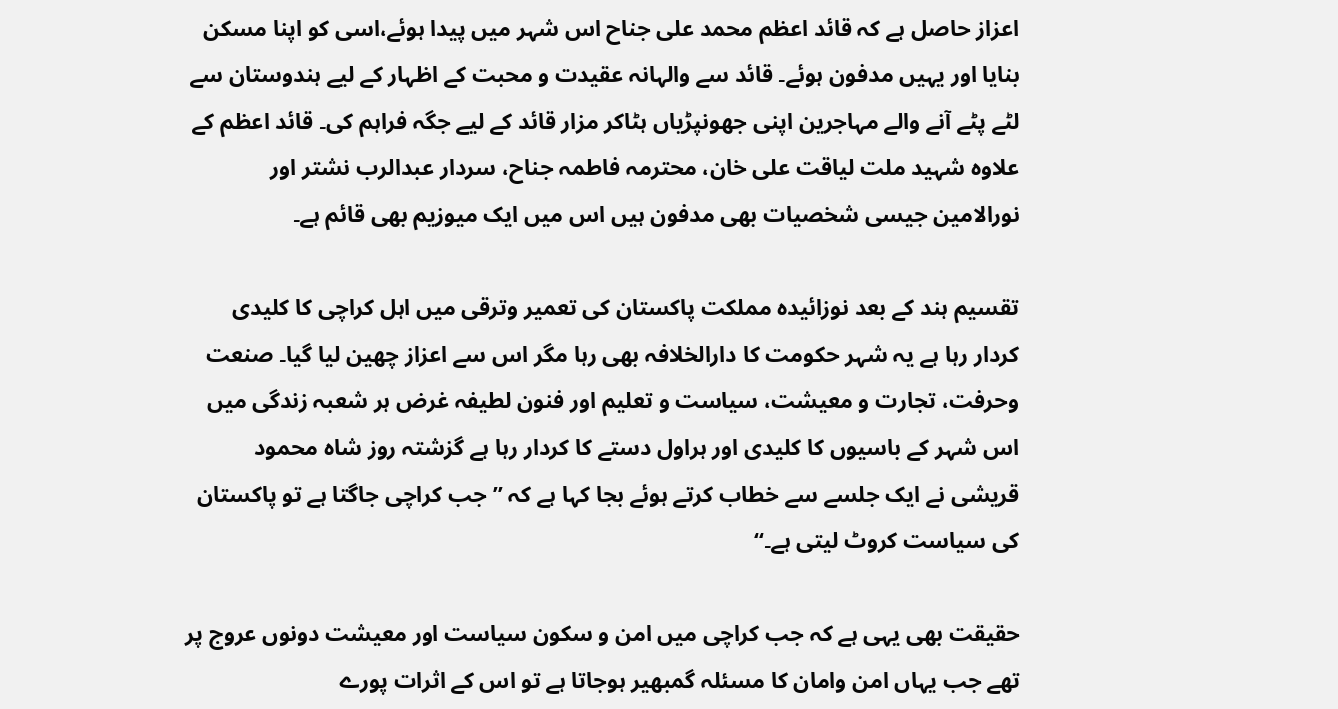اعزاز حاصل ہے کہ قائد اعظم محمد علی جناح اس شہر میں پیدا ہوئے،اسی کو اپنا مسکن بنایا اور یہیں مدفون ہوئے۔ قائد سے والہانہ عقیدت و محبت کے اظہار کے لیے ہندوستان سے لٹے پٹے آنے والے مہاجرین اپنی جھونپڑیاں ہٹاکر مزار قائد کے لیے جگہ فراہم کی۔ قائد اعظم کے علاوہ شہید ملت لیاقت علی خان، محترمہ فاطمہ جناح، سردار عبدالرب نشتر اور نورالامین جیسی شخصیات بھی مدفون ہیں اس میں ایک میوزیم بھی قائم ہے۔

تقسیم ہند کے بعد نوزائیدہ مملکت پاکستان کی تعمیر وترقی میں اہل کراچی کا کلیدی کردار رہا ہے یہ شہر حکومت کا دارالخلافہ بھی رہا مگر اس سے اعزاز چھین لیا گیا۔ صنعت وحرفت، تجارت و معیشت، سیاست و تعلیم اور فنون لطیفہ غرض ہر شعبہ زندگی میں اس شہر کے باسیوں کا کلیدی اور ہراول دستے کا کردار رہا ہے گزشتہ روز شاہ محمود قریشی نے ایک جلسے سے خطاب کرتے ہوئے بجا کہا ہے کہ ’’جب کراچی جاگتا ہے تو پاکستان کی سیاست کروٹ لیتی ہے۔‘‘

حقیقت بھی یہی ہے کہ جب کراچی میں امن و سکون سیاست اور معیشت دونوں عروج پر تھے جب یہاں امن وامان کا مسئلہ گمبھیر ہوجاتا ہے تو اس کے اثرات پورے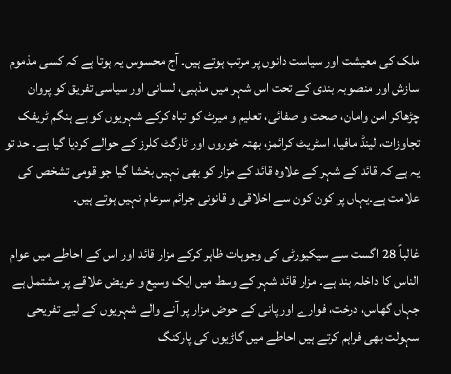ملک کی معیشت اور سیاست دانوں پر مرتب ہوتے ہیں۔ آج محسوس یہ ہوتا ہے کہ کسی مذموم سازش اور منصوبہ بندی کے تحت اس شہر میں مذہبی، لسانی اور سیاسی تفریق کو پروان چڑھاکر امن وامان، صحت و صفائی، تعلیم و میرٹ کو تباہ کرکے شہریوں کو بے ہنگم ٹریفک تجاوزات، لینڈ مافیا، اسٹریٹ کرائمز، بھتہ خوروں اور ٹارگٹ کلرز کے حوالے کردیا گیا ہے۔ حد تو یہ ہے کہ قائد کے شہر کے علاوہ قائد کے مزار کو بھی نہیں بخشا گیا جو قومی تشخص کی علامت ہے۔یہاں پر کون کون سے اخلاقی و قانونی جرائم سرعام نہیں ہوتے ہیں۔

غالباً 28 اگست سے سیکیورٹی کی وجوہات ظاہر کرکے مزار قائد اور اس کے احاطے میں عوام الناس کا داخلہ بند ہے۔ مزار قائد شہر کے وسط میں ایک وسیع و عریض علاقے پر مشتمل ہے جہاں گھاس، درخت، فوارے اور پانی کے حوض مزار پر آنے والے شہریوں کے لیے تفریحی سہولت بھی فراہم کرتے ہیں احاطے میں گاڑیوں کی پارکنگ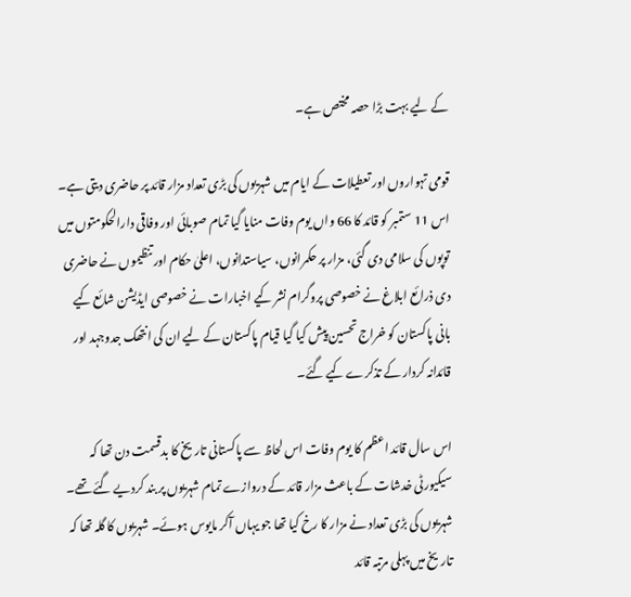کے لیے بہت بڑا حصہ مختص ہے۔

قومی تہواروں اور تعطیلات کے ایام میں شہریوں کی بڑی تعداد مزار قائد پر حاضری دیتی ہے۔ اس 11 ستمبر کو قائد کا 66 واں یوم وفات منایا گیا تمام صوبائی اور وفاقی دارالحکومتوں میں توپوں کی سلامی دی گئی، مزار پر حکمرانوں، سیاستدانوں، اعلیٰ حکام اور تنظیموں نے حاضری دی ذرائع ابلاغ نے خصوصی پروگرام نشر کیے اخبارات نے خصوصی ایڈیشن شائع کیے بانی پاکستان کو خراج تحسین پیش کیا گیا قیام پاکستان کے لیے ان کی انتھک جدوجہد اور قائدانہ کردار کے تذکرے کیے گئے۔

اس سال قائد اعظم کا یوم وفات اس لحاظ سے پاکستانی تاریخ کا بدقسمت دن تھا کہ سیکیورٹی خدشات کے باعث مزار قائد کے دروازے تمام شہریوں پر بند کردیے گئے تھے۔ شہریوں کی بڑی تعداد نے مزار کا رخ کیا تھا جو یہاں آکر مایوس ہوئے۔ شہریوں کا گلہ تھا کہ تاریخ میں پہلی مرتبہ قائد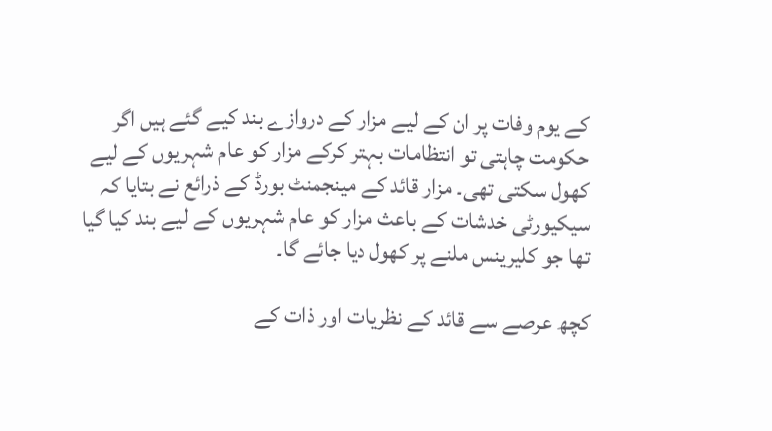کے یوم وفات پر ان کے لیے مزار کے دروازے بند کیے گئے ہیں اگر حکومت چاہتی تو انتظامات بہتر کرکے مزار کو عام شہریوں کے لیے کھول سکتی تھی۔ مزار قائد کے مینجمنٹ بورڈ کے ذرائع نے بتایا کہ سیکیورٹی خدشات کے باعث مزار کو عام شہریوں کے لیے بند کیا گیا تھا جو کلیرینس ملنے پر کھول دیا جائے گا۔

کچھ عرصے سے قائد کے نظریات اور ذات کے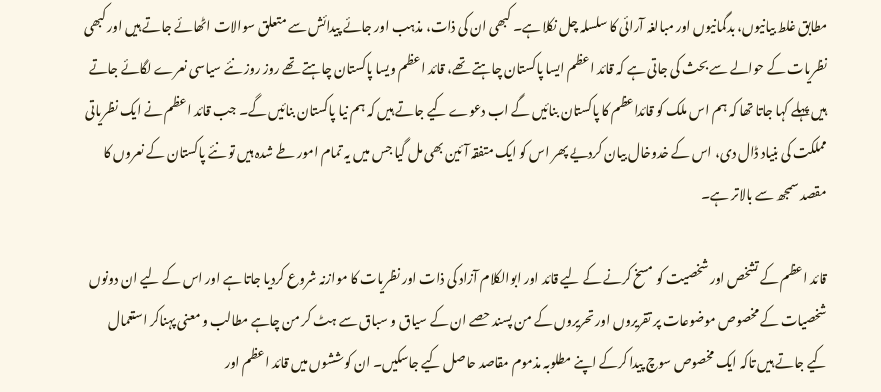مطابق غلط بیانیوں، بدگمانیوں اور مبالغہ آرائی کا سلسلہ چل نکلا ہے۔ کبھی ان کی ذات، مذہب اور جائے پیدائش سے متعلق سوالات اٹھائے جاتے ہیں اور کبھی نظریات کے حوالے سے بحث کی جاتی ہے کہ قائد اعظم ایسا پاکستان چاہتے تھے، قائد اعظم ویسا پاکستان چاہتے تھے روز روز نئے سیاسی نعرے لگائے جاتے ہیں پہلے کہا جاتا تھا کہ ہم اس ملک کو قائداعظم کا پاکستان بنائیں گے اب دعوے کیے جاتے ہیں کہ ہم نیا پاکستان بنائیں گے۔ جب قائد اعظم نے ایک نظریاتی مملکت کی بنیاد ڈال دی، اس کے خدوخال بیان کردیے پھر اس کو ایک متفقہ آئین بھی مل گیا جس میں یہ تمام امور طے شدہ ہیں تو نئے پاکستان کے نعروں کا مقصد سمجھ سے بالاتر ہے۔

قائد اعظم کے تشخص اور شخصیت کو مسخ کرنے کے لیے قائد اور ابوالکلام آزاد کی ذات اور نظریات کا موازنہ شروع کردیا جاتا ہے اور اس کے لیے ان دونوں شخصیات کے مخصوص موضوعات پر تقریروں اور تحریروں کے من پسند حصے ان کے سیاق و سباق سے ہٹ کر من چاہے مطالب و معنی پہناکر استعمال کیے جاتے ہیں تاکہ ایک مخصوص سوچ پیدا کرکے اپنے مطلوبہ مذموم مقاصد حاصل کیے جاسکیں۔ ان کوششوں میں قائد اعظم اور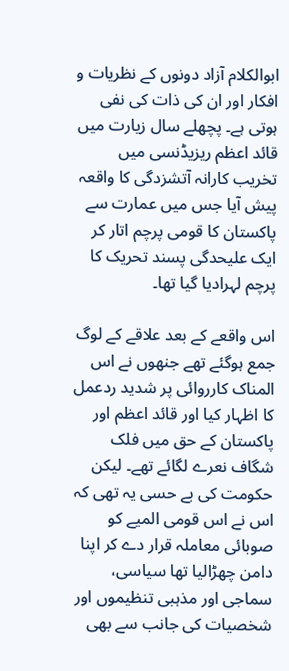ابوالکلام آزاد دونوں کے نظریات و افکار اور ان کی ذات کی نفی ہوتی ہے۔ پچھلے سال زیارت میں قائد اعظم ریزیڈنسی میں تخریب کارانہ آتشزدگی کا واقعہ پیش آیا جس میں عمارت سے پاکستان کا قومی پرچم اتار کر ایک علیحدگی پسند تحریک کا پرچم لہرادیا گیا تھا۔

اس واقعے کے بعد علاقے کے لوگ جمع ہوگئے تھے جنھوں نے اس المناک کارروائی پر شدید ردعمل کا اظہار کیا اور قائد اعظم اور پاکستان کے حق میں فلک شگاف نعرے لگائے تھے۔ لیکن حکومت کی بے حسی یہ تھی کہ اس نے اس قومی المیے کو صوبائی معاملہ قرار دے کر اپنا دامن چھڑالیا تھا سیاسی، سماجی اور مذہبی تنظیموں اور شخصیات کی جانب سے بھی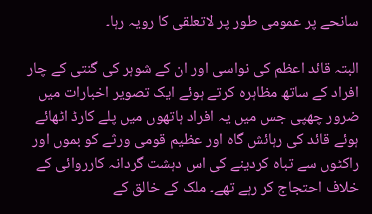سانحے پر عمومی طور پر لاتعلقی کا رویہ رہا۔

البتہ قائد اعظم کی نواسی اور ان کے شوہر کی گنتی کے چار افراد کے ساتھ مظاہرہ کرتے ہوئے ایک تصویر اخبارات میں ضرور چھپی جس میں یہ افراد ہاتھوں میں پلے کارڈ اٹھائے ہوئے قائد کی رہائش گاہ اور عظیم قومی ورثے کو بموں اور راکٹوں سے تباہ کردینے کی اس دہشت گردانہ کارروائی کے خلاف احتجاج کر رہے تھے۔ ملک کے خالق کے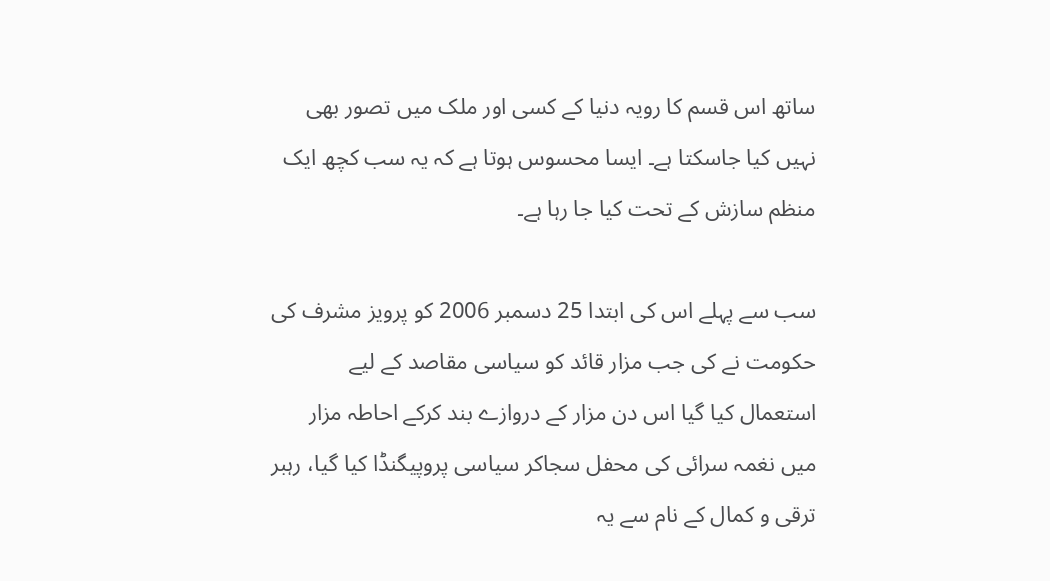ساتھ اس قسم کا رویہ دنیا کے کسی اور ملک میں تصور بھی نہیں کیا جاسکتا ہے۔ ایسا محسوس ہوتا ہے کہ یہ سب کچھ ایک منظم سازش کے تحت کیا جا رہا ہے۔

سب سے پہلے اس کی ابتدا 25 دسمبر 2006 کو پرویز مشرف کی حکومت نے کی جب مزار قائد کو سیاسی مقاصد کے لیے استعمال کیا گیا اس دن مزار کے دروازے بند کرکے احاطہ مزار میں نغمہ سرائی کی محفل سجاکر سیاسی پروپیگنڈا کیا گیا، رہبر ترقی و کمال کے نام سے یہ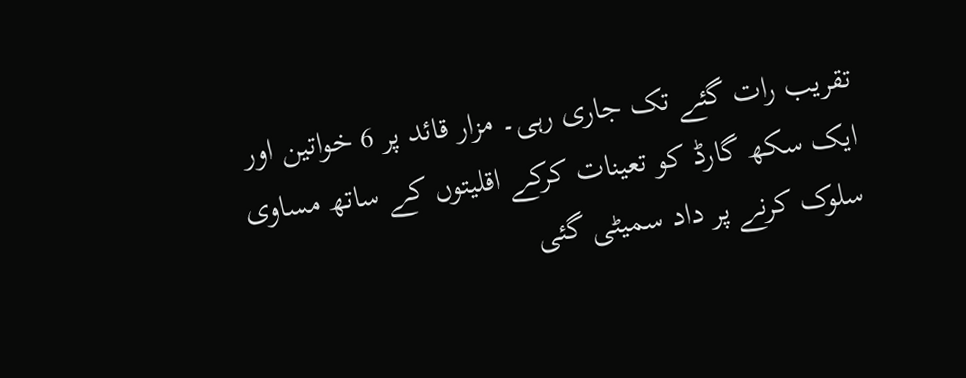تقریب رات گئے تک جاری رہی۔ مزار قائد پر 6 خواتین اور ایک سکھ گارڈ کو تعینات کرکے اقلیتوں کے ساتھ مساوی سلوک کرنے پر داد سمیٹی گئی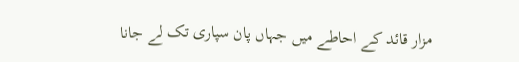مزار قائد کے احاطے میں جہاں پان سپاری تک لے جانا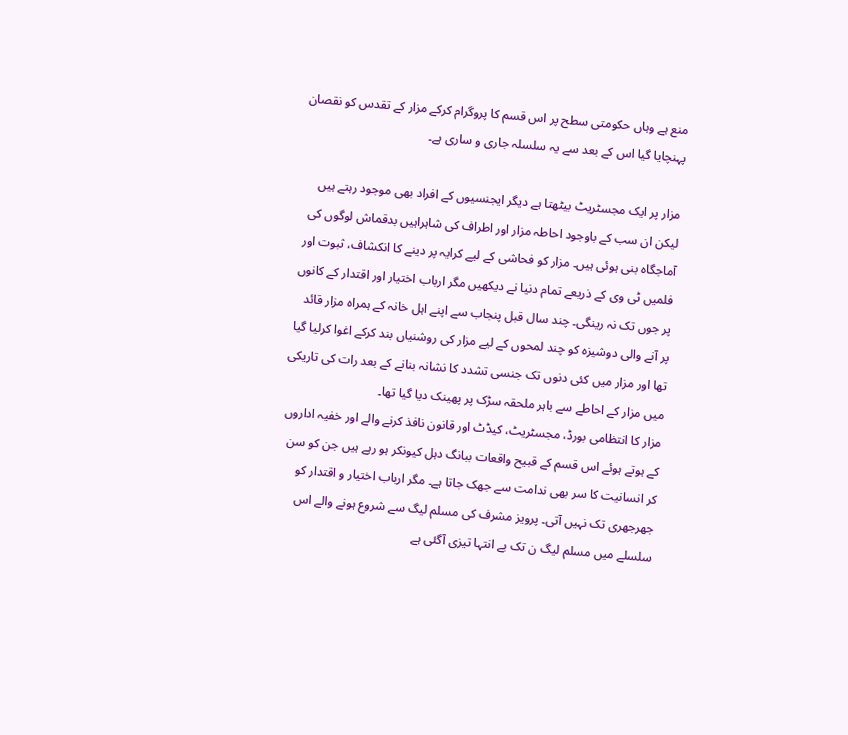منع ہے وہاں حکومتی سطح پر اس قسم کا پروگرام کرکے مزار کے تقدس کو نقصان پہنچایا گیا اس کے بعد سے یہ سلسلہ جاری و ساری ہے۔

مزار پر ایک مجسٹریٹ بیٹھتا ہے دیگر ایجنسیوں کے افراد بھی موجود رہتے ہیں لیکن ان سب کے باوجود احاطہ مزار اور اطراف کی شاہراہیں بدقماش لوگوں کی آماجگاہ بنی ہوئی ہیں۔ مزار کو فحاشی کے لیے کرایہ پر دینے کا انکشاف، ثبوت اور فلمیں ٹی وی کے ذریعے تمام دنیا نے دیکھیں مگر ارباب اختیار اور اقتدار کے کانوں پر جوں تک نہ رینگی۔ چند سال قبل پنجاب سے اپنے اہل خانہ کے ہمراہ مزار قائد پر آنے والی دوشیزہ کو چند لمحوں کے لیے مزار کی روشنیاں بند کرکے اغوا کرلیا گیا تھا اور مزار میں کئی دنوں تک جنسی تشدد کا نشانہ بنانے کے بعد رات کی تاریکی میں مزار کے احاطے سے باہر ملحقہ سڑک پر پھینک دیا گیا تھا۔
مزار کا انتظامی بورڈ، مجسٹریٹ، کیڈٹ اور قانون نافذ کرنے والے اور خفیہ اداروں کے ہوتے ہوئے اس قسم کے قبیح واقعات ببانگ دہل کیونکر ہو رہے ہیں جن کو سن کر انسانیت کا سر بھی ندامت سے جھک جاتا ہے۔ مگر ارباب اختیار و اقتدار کو جھرجھری تک نہیں آتی۔ پرویز مشرف کی مسلم لیگ سے شروع ہونے والے اس سلسلے میں مسلم لیگ ن تک بے انتہا تیزی آگئی ہے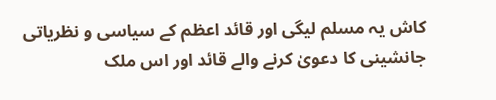کاش یہ مسلم لیگی اور قائد اعظم کے سیاسی و نظریاتی جانشینی کا دعویٰ کرنے والے قائد اور اس ملک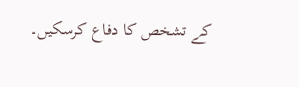کے تشخص کا دفاع کرسکیں۔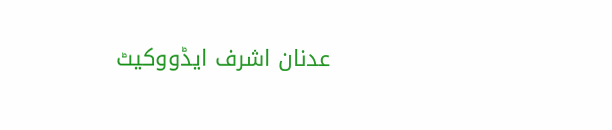عدنان اشرف ایڈووکیٹ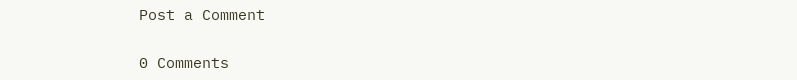Post a Comment

0 Comments